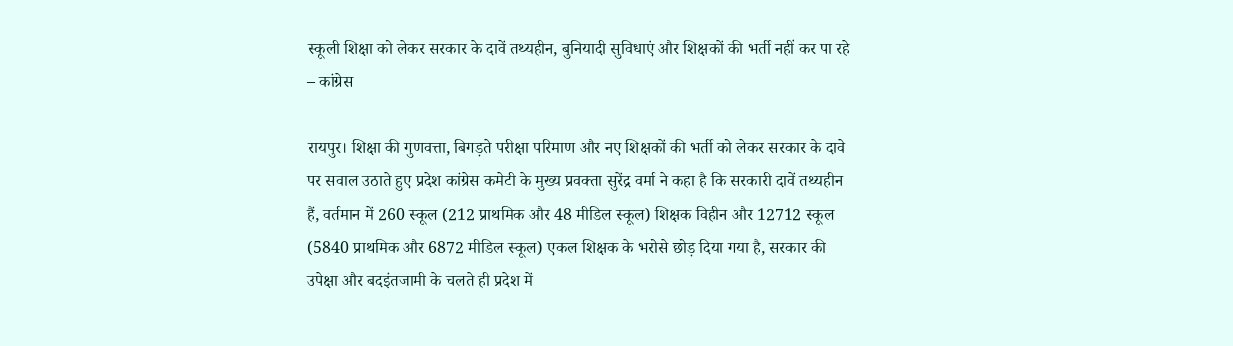स्कूली शिक्षा को लेकर सरकार के दावें तथ्यहीन, बुनियादी सुविधाएं और शिक्षकों की भर्ती नहीं कर पा रहे – कांग्रेस

रायपुर। शिक्षा की गुणवत्ता, बिगड़ते परीक्षा परिमाण और नए शिक्षकों की भर्ती को लेकर सरकार के दावे पर सवाल उठाते हुए प्रदेश कांग्रेस कमेटी के मुख्य प्रवक्ता सुरेंद्र वर्मा ने कहा है कि सरकारी दावें तथ्यहीन हैं, वर्तमान में 260 स्कूल (212 प्राथमिक और 48 मीडिल स्कूल) शिक्षक विहीन और 12712 स्कूल (5840 प्राथमिक और 6872 मीडिल स्कूल) एकल शिक्षक के भरोसे छोड़ दिया गया है, सरकार की उपेक्षा और बदइंतजामी के चलते ही प्रदेश में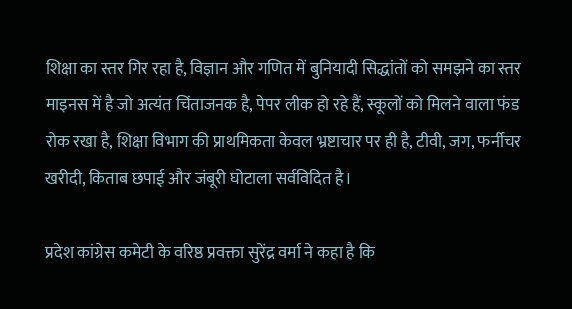शिक्षा का स्तर गिर रहा है, विज्ञान और गणित में बुनियादी सिद्धांतों को समझने का स्तर माइनस में है जो अत्यंत चिंताजनक है, पेपर लीक हो रहे हैं, स्कूलों को मिलने वाला फंड रोक रखा है, शिक्षा विभाग की प्राथमिकता केवल भ्रष्टाचार पर ही है, टीवी, जग, फर्नीचर खरीदी, किताब छपाई और जंबूरी घोटाला सर्वविदित है।

प्रदेश कांग्रेस कमेटी के वरिष्ठ प्रवक्ता सुरेंद्र वर्मा ने कहा है कि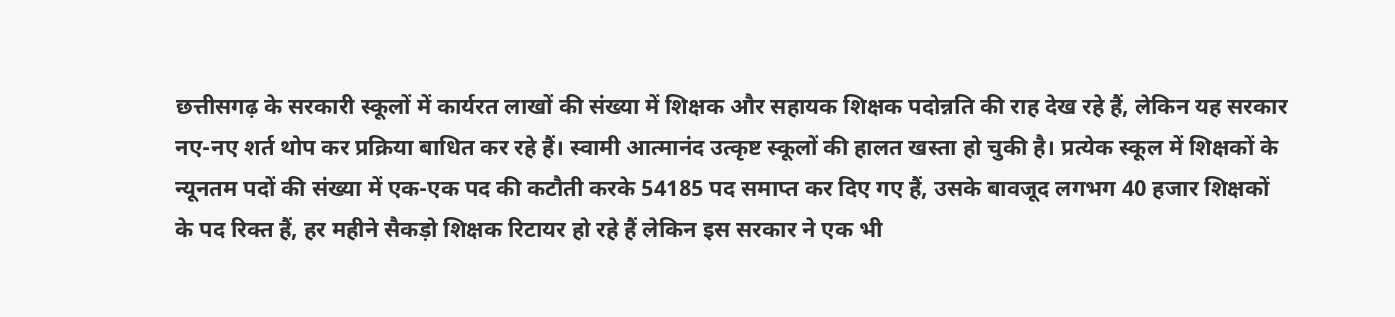छत्तीसगढ़ के सरकारी स्कूलों में कार्यरत लाखों की संख्या में शिक्षक और सहायक शिक्षक पदोन्नति की राह देख रहे हैं, लेकिन यह सरकार नए-नए शर्त थोप कर प्रक्रिया बाधित कर रहे हैं। स्वामी आत्मानंद उत्कृष्ट स्कूलों की हालत खस्ता हो चुकी है। प्रत्येक स्कूल में शिक्षकों के न्यूनतम पदों की संख्या में एक-एक पद की कटौती करके 54185 पद समाप्त कर दिए गए हैं, उसके बावजूद लगभग 40 हजार शिक्षकों के पद रिक्त हैं, हर महीने सैकड़ो शिक्षक रिटायर हो रहे हैं लेकिन इस सरकार ने एक भी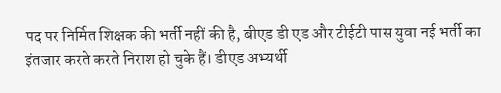पद पर निर्मित शिक्षक की भर्ती नहीं की है, बीएड डी एड और टीईटी पास युवा नई भर्ती का इंतजार करते करते निराश हो चुके हैं। डीएड अभ्यर्थी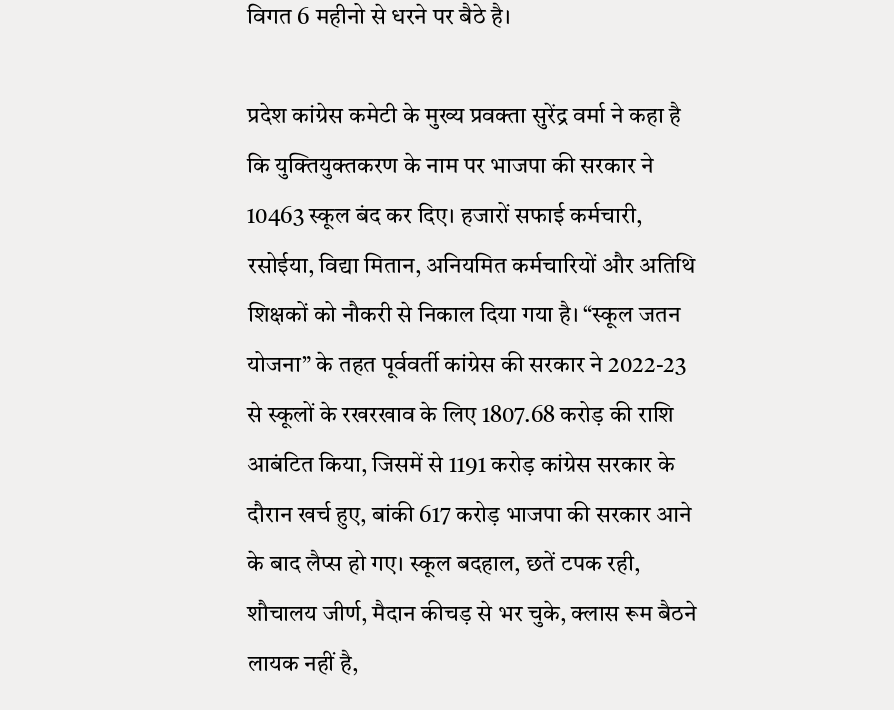विगत 6 महीनो से धरने पर बैठे है।

प्रदेश कांग्रेस कमेटी के मुख्य प्रवक्ता सुरेंद्र वर्मा ने कहा है कि युक्तियुक्तकरण के नाम पर भाजपा की सरकार ने 10463 स्कूल बंद कर दिए। हजारों सफाई कर्मचारी, रसोईया, विद्या मितान, अनियमित कर्मचारियों और अतिथि शिक्षकों को नौकरी से निकाल दिया गया है। “स्कूल जतन योजना” के तहत पूर्ववर्ती कांग्रेस की सरकार ने 2022-23 से स्कूलों के रखरखाव के लिए 1807.68 करोड़ की राशि आबंटित किया, जिसमें से 1191 करोड़ कांग्रेस सरकार के दौरान खर्च हुए, बांकी 617 करोड़ भाजपा की सरकार आने के बाद लैप्स हो गए। स्कूल बदहाल, छतें टपक रही, शौचालय जीर्ण, मैदान कीचड़ से भर चुके, क्लास रूम बैठने लायक नहीं है,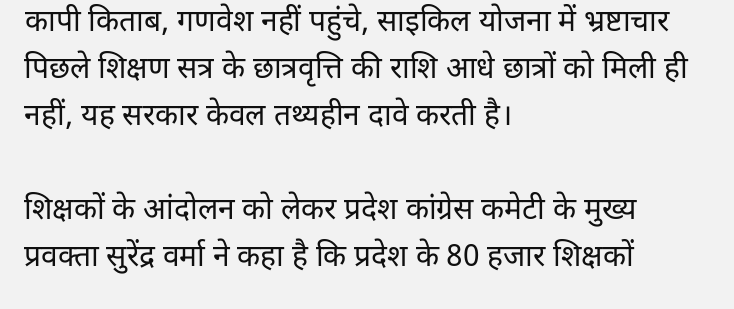कापी किताब, गणवेश नहीं पहुंचे, साइकिल योजना में भ्रष्टाचार पिछले शिक्षण सत्र के छात्रवृत्ति की राशि आधे छात्रों को मिली ही नहीं, यह सरकार केवल तथ्यहीन दावे करती है।

शिक्षकों के आंदोलन को लेकर प्रदेश कांग्रेस कमेटी के मुख्य प्रवक्ता सुरेंद्र वर्मा ने कहा है कि प्रदेश के 80 हजार शिक्षकों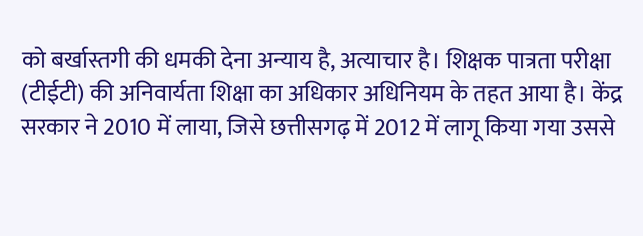को बर्खास्तगी की धमकी देना अन्याय है, अत्याचार है। शिक्षक पात्रता परीक्षा (टीईटी) की अनिवार्यता शिक्षा का अधिकार अधिनियम के तहत आया है। केंद्र सरकार ने 2010 में लाया, जिसे छत्तीसगढ़ में 2012 में लागू किया गया उससे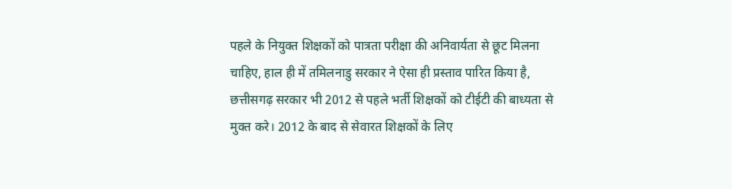पहले के नियुक्त शिक्षकों को पात्रता परीक्षा की अनिवार्यता से छूट मिलना चाहिए, हाल ही में तमिलनाडु सरकार ने ऐसा ही प्रस्ताव पारित किया है, छत्तीसगढ़ सरकार भी 2012 से पहले भर्ती शिक्षकों को टीईटी की बाध्यता से मुक्त करे। 2012 के बाद से सेवारत शिक्षकों के लिए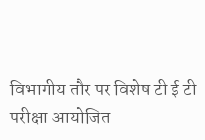विभागीय तौर पर विशेष टी ई टी परीक्षा आयोजित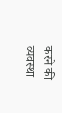करने की व्यवस्था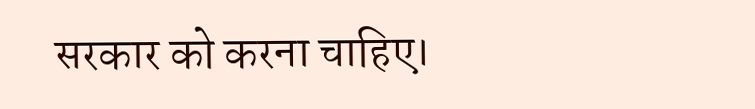सरकार को करना चाहिए।